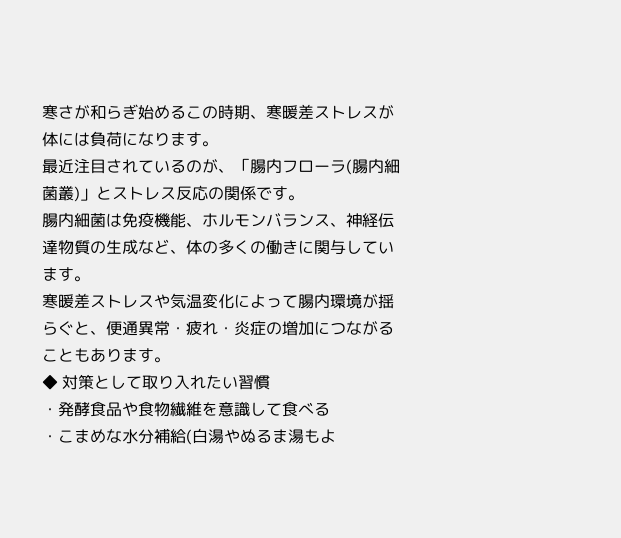寒さが和らぎ始めるこの時期、寒暖差ストレスが体には負荷になります。
最近注目されているのが、「腸内フローラ(腸内細菌叢)」とストレス反応の関係です。
腸内細菌は免疫機能、ホルモンバランス、神経伝達物質の生成など、体の多くの働きに関与しています。
寒暖差ストレスや気温変化によって腸内環境が揺らぐと、便通異常・疲れ・炎症の増加につながることもあります。
◆ 対策として取り入れたい習慣
・発酵食品や食物繊維を意識して食べる
・こまめな水分補給(白湯やぬるま湯もよ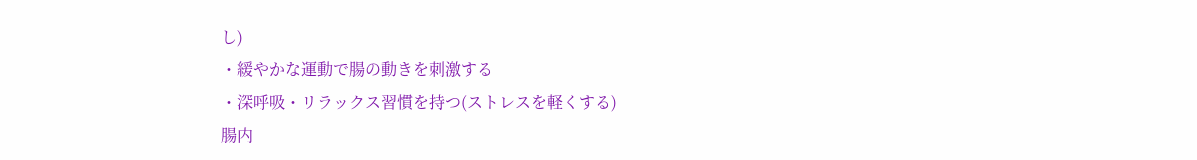し)
・緩やかな運動で腸の動きを刺激する
・深呼吸・リラックス習慣を持つ(ストレスを軽くする)
腸内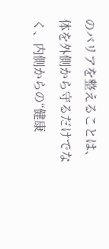のバリアを整えることは、体を外側から守るだけでなく、内側からの“健康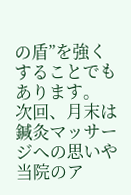の盾”を強くすることでもあります。
次回、月末は鍼灸マッサージへの思いや当院のア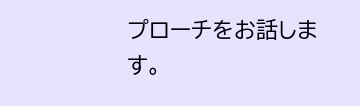プローチをお話します。